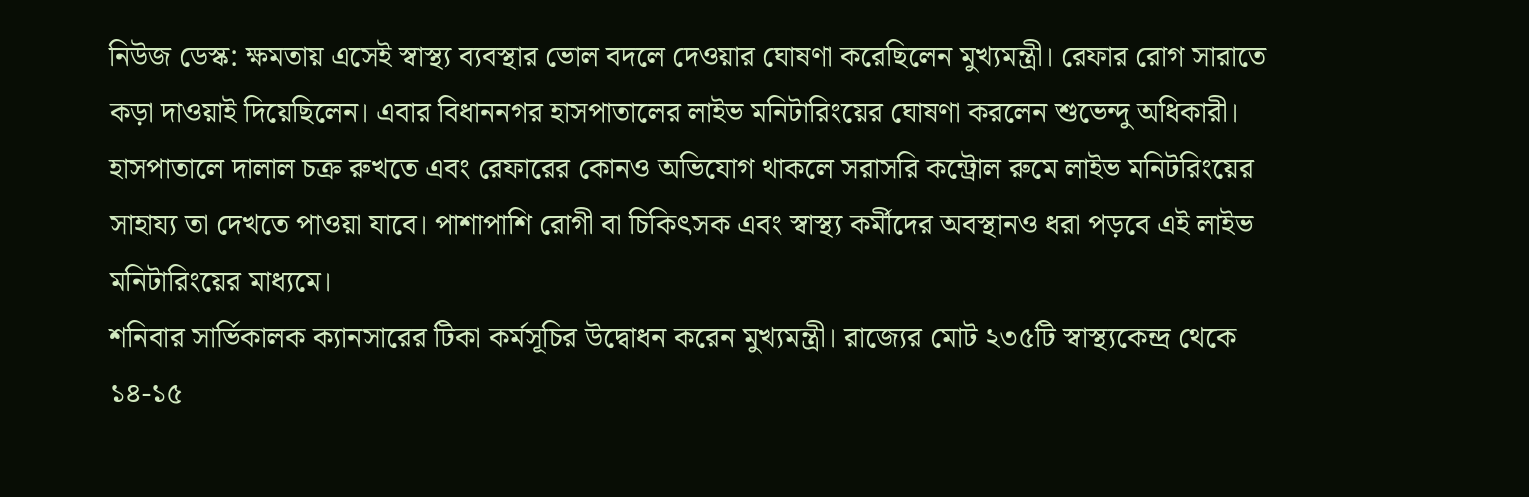নিউজ ডেস্ক: ক্ষমতায় এসেই স্বাস্থ্য ব্যবস্থার ভোল বদলে দেওয়ার ঘোষণা করেছিলেন মুখ্যমন্ত্রী। রেফার রোগ সারাতে কড়া দাওয়াই দিয়েছিলেন। এবার বিধাননগর হাসপাতালের লাইভ মনিটারিংয়ের ঘোষণা করলেন শুভেন্দু অধিকারী। হাসপাতালে দালাল চক্র রুখতে এবং রেফারের কোনও অভিযোগ থাকলে সরাসরি কন্ট্রোল রুমে লাইভ মনিটরিংয়ের সাহায্য তা দেখতে পাওয়া যাবে। পাশাপাশি রোগী বা চিকিৎসক এবং স্বাস্থ্য কর্মীদের অবস্থানও ধরা পড়বে এই লাইভ মনিটারিংয়ের মাধ্যমে।
শনিবার সার্ভিকালক ক্যানসারের টিকা কর্মসূচির উদ্বোধন করেন মুখ্যমন্ত্রী। রাজ্যের মোট ২৩৫টি স্বাস্থ্যকেন্দ্র থেকে ১৪-১৫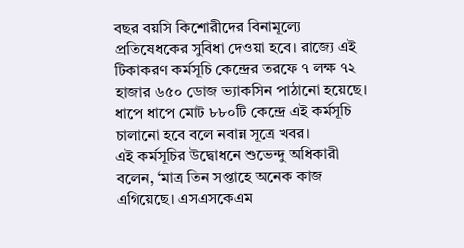বছর বয়সি কিশোরীদের বিনামূল্যে প্রতিষেধকের সুবিধা দেওয়া হবে। রাজ্যে এই টিকাকরণ কর্মসূচি কেন্দ্রের তরফে ৭ লক্ষ ৭২ হাজার ৬৫০ ডোজ ভ্যাকসিন পাঠানো হয়েছে। ধাপে ধাপে মোট ৮৮০টি কেন্দ্রে এই কর্মসূচি চালানো হবে বলে নবান্ন সূত্রে খবর।
এই কর্মসূচির উদ্বোধনে শুভেন্দু অধিকারী বলেন, ‘মাত্র তিন সপ্তাহে অনেক কাজ এগিয়েছে। এসএসকেএম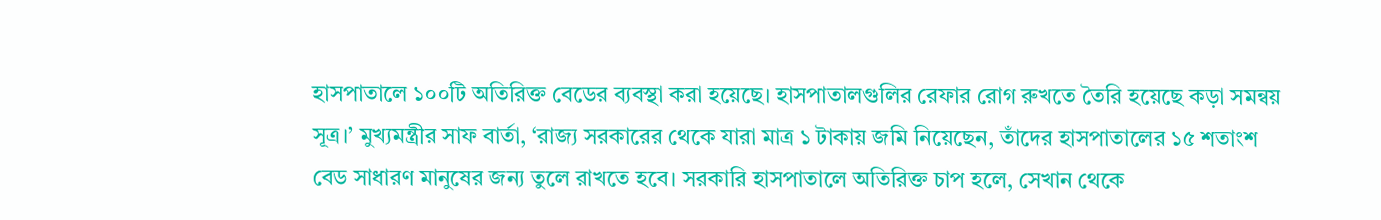হাসপাতালে ১০০টি অতিরিক্ত বেডের ব্যবস্থা করা হয়েছে। হাসপাতালগুলির রেফার রোগ রুখতে তৈরি হয়েছে কড়া সমন্বয় সূত্র।’ মুখ্যমন্ত্রীর সাফ বার্তা, ‘রাজ্য সরকারের থেকে যারা মাত্র ১ টাকায় জমি নিয়েছেন, তাঁদের হাসপাতালের ১৫ শতাংশ বেড সাধারণ মানুষের জন্য তুলে রাখতে হবে। সরকারি হাসপাতালে অতিরিক্ত চাপ হলে, সেখান থেকে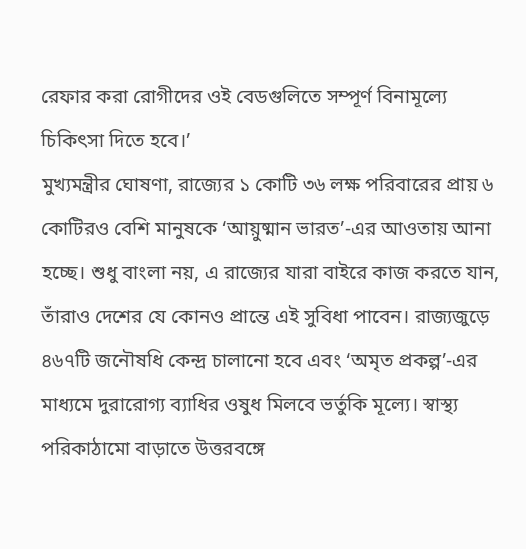রেফার করা রোগীদের ওই বেডগুলিতে সম্পূর্ণ বিনামূল্যে চিকিৎসা দিতে হবে।’
মুখ্যমন্ত্রীর ঘোষণা, রাজ্যের ১ কোটি ৩৬ লক্ষ পরিবারের প্রায় ৬ কোটিরও বেশি মানুষকে ‘আয়ুষ্মান ভারত’-এর আওতায় আনা হচ্ছে। শুধু বাংলা নয়, এ রাজ্যের যারা বাইরে কাজ করতে যান, তাঁরাও দেশের যে কোনও প্রান্তে এই সুবিধা পাবেন। রাজ্যজুড়ে ৪৬৭টি জনৌষধি কেন্দ্র চালানো হবে এবং ‘অমৃত প্রকল্প’-এর মাধ্যমে দুরারোগ্য ব্যাধির ওষুধ মিলবে ভর্তুকি মূল্যে। স্বাস্থ্য পরিকাঠামো বাড়াতে উত্তরবঙ্গে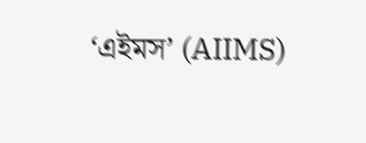‘এইমস’ (AIIMS)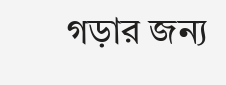গড়ার জন্য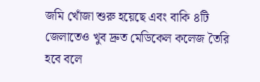জমি খোঁজা শুরু হয়েছে এবং বাকি ৪টি জেলাতেও খুব দ্রুত মেডিকেল কলেজ তৈরি হবে বলে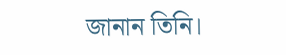জানান তিনি।